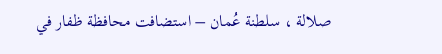صلالة ، سلطنة عُمان – استضافت محافظة ظفار في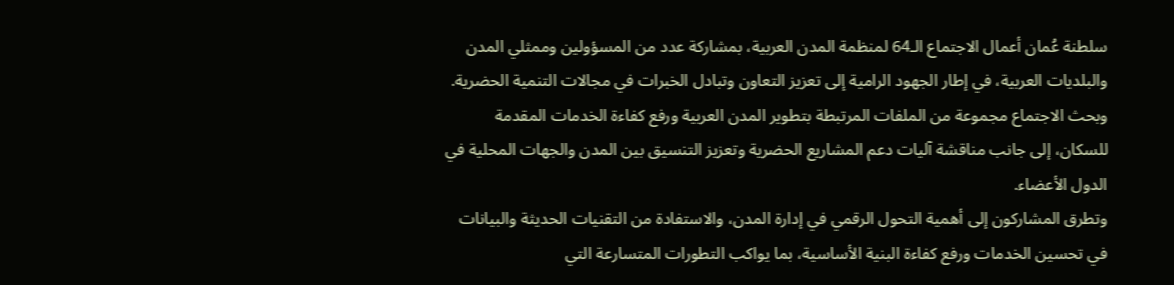سلطنة عُمان أعمال الاجتماع الـ64 لمنظمة المدن العربية، بمشاركة عدد من المسؤولين وممثلي المدن والبلديات العربية، في إطار الجهود الرامية إلى تعزيز التعاون وتبادل الخبرات في مجالات التنمية الحضرية. وبحث الاجتماع مجموعة من الملفات المرتبطة بتطوير المدن العربية ورفع كفاءة الخدمات المقدمة للسكان، إلى جانب مناقشة آليات دعم المشاريع الحضرية وتعزيز التنسيق بين المدن والجهات المحلية في الدول الأعضاء.
وتطرق المشاركون إلى أهمية التحول الرقمي في إدارة المدن، والاستفادة من التقنيات الحديثة والبيانات في تحسين الخدمات ورفع كفاءة البنية الأساسية، بما يواكب التطورات المتسارعة التي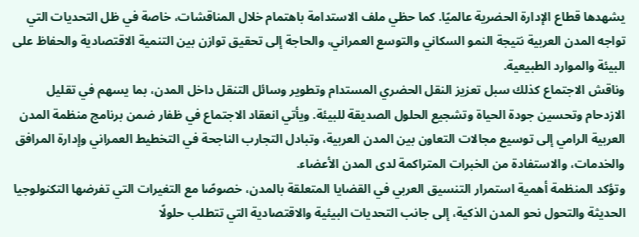يشهدها قطاع الإدارة الحضرية عالميًا. كما حظي ملف الاستدامة باهتمام خلال المناقشات، خاصة في ظل التحديات التي تواجه المدن العربية نتيجة النمو السكاني والتوسع العمراني، والحاجة إلى تحقيق توازن بين التنمية الاقتصادية والحفاظ على البيئة والموارد الطبيعية.
وناقش الاجتماع كذلك سبل تعزيز النقل الحضري المستدام وتطوير وسائل التنقل داخل المدن، بما يسهم في تقليل الازدحام وتحسين جودة الحياة وتشجيع الحلول الصديقة للبيئة. ويأتي انعقاد الاجتماع في ظفار ضمن برنامج منظمة المدن العربية الرامي إلى توسيع مجالات التعاون بين المدن العربية، وتبادل التجارب الناجحة في التخطيط العمراني وإدارة المرافق والخدمات، والاستفادة من الخبرات المتراكمة لدى المدن الأعضاء.
وتؤكد المنظمة أهمية استمرار التنسيق العربي في القضايا المتعلقة بالمدن، خصوصًا مع التغيرات التي تفرضها التكنولوجيا الحديثة والتحول نحو المدن الذكية، إلى جانب التحديات البيئية والاقتصادية التي تتطلب حلولًا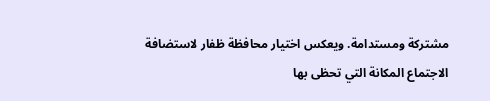مشتركة ومستدامة. ويعكس اختيار محافظة ظفار لاستضافة الاجتماع المكانة التي تحظى بها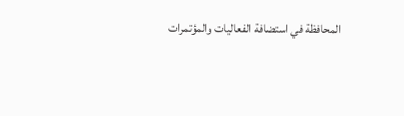المحافظة في استضافة الفعاليات والمؤتمرات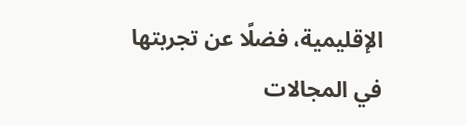الإقليمية، فضلًا عن تجربتها في المجالات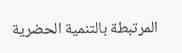المرتبطة بالتنمية الحضرية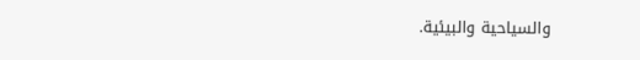والسياحية والبيئية.